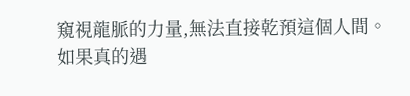窺視龍脈的力量,無法直接乾預這個人間。
如果真的遇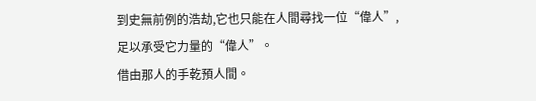到史無前例的浩劫,它也只能在人間尋找一位“偉人”,足以承受它力量的“偉人”。
借由那人的手乾預人間。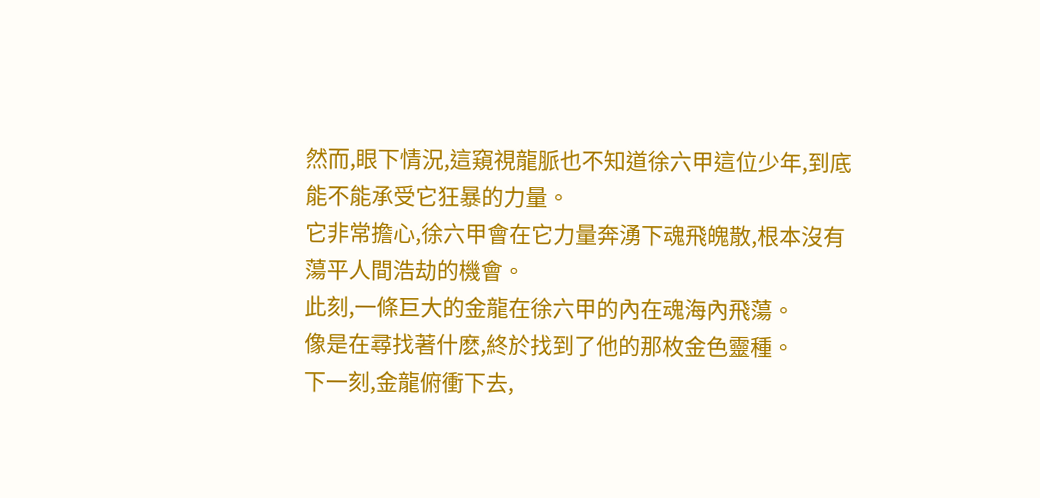然而,眼下情況,這窺視龍脈也不知道徐六甲這位少年,到底能不能承受它狂暴的力量。
它非常擔心,徐六甲會在它力量奔湧下魂飛魄散,根本沒有蕩平人間浩劫的機會。
此刻,一條巨大的金龍在徐六甲的內在魂海內飛蕩。
像是在尋找著什麽,終於找到了他的那枚金色靈種。
下一刻,金龍俯衝下去,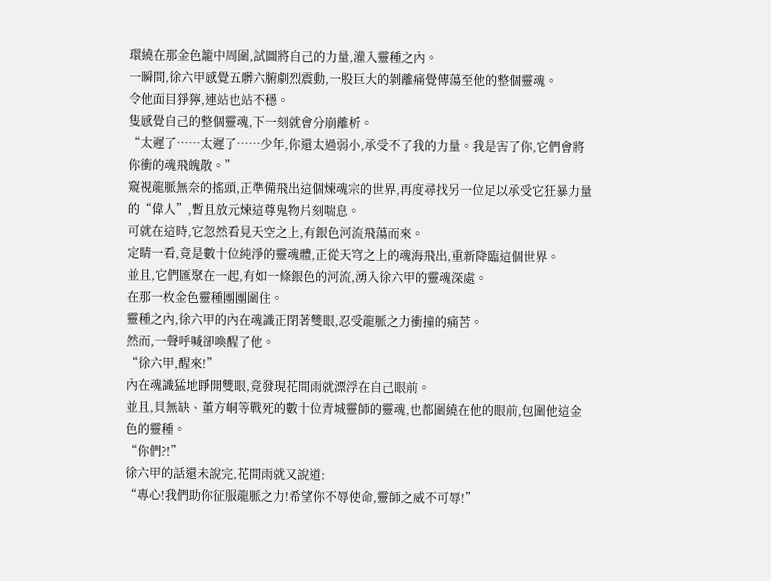環繞在那金色籠中周圍,試圖將自己的力量,灌入靈種之內。
一瞬間,徐六甲感覺五髒六腑劇烈震動,一股巨大的剝離痛覺傳蕩至他的整個靈魂。
令他面目猙獰,連站也站不穩。
隻感覺自己的整個靈魂,下一刻就會分崩離析。
“太遲了……太遲了……少年,你還太過弱小,承受不了我的力量。我是害了你,它們會將你衝的魂飛魄散。”
窺視龍脈無奈的搖頭,正準備飛出這個煉魂宗的世界,再度尋找另一位足以承受它狂暴力量的“偉人”,暫且放元煉這尊鬼物片刻喘息。
可就在這時,它忽然看見天空之上,有銀色河流飛蕩而來。
定睛一看,竟是數十位純淨的靈魂體,正從天穹之上的魂海飛出,重新降臨這個世界。
並且,它們匯聚在一起,有如一條銀色的河流,湧入徐六甲的靈魂深處。
在那一枚金色靈種團團圍住。
靈種之內,徐六甲的內在魂識正閉著雙眼,忍受龍脈之力衝撞的痛苦。
然而,一聲呼喊卻喚醒了他。
“徐六甲,醒來!”
內在魂識猛地睜開雙眼,竟發現花間雨就漂浮在自己眼前。
並且,貝無缺、董方峒等戰死的數十位青城靈師的靈魂,也都圍繞在他的眼前,包圍他這金色的靈種。
“你們?!”
徐六甲的話還未說完,花間雨就又說道:
“專心!我們助你征服龍脈之力!希望你不辱使命,靈師之威不可辱!”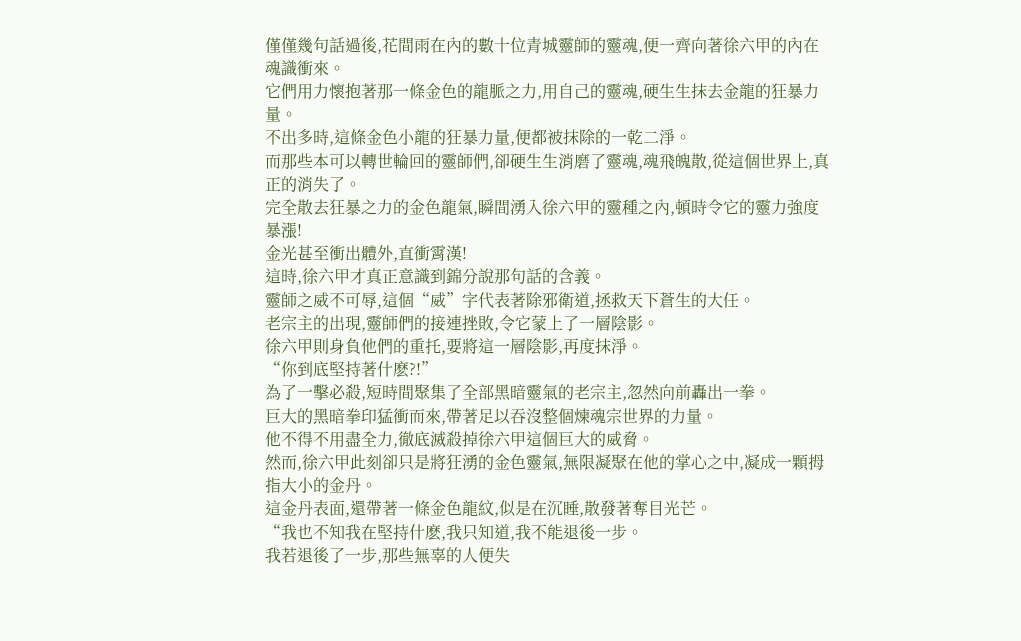僅僅幾句話過後,花間雨在內的數十位青城靈師的靈魂,便一齊向著徐六甲的內在魂識衝來。
它們用力懷抱著那一條金色的龍脈之力,用自己的靈魂,硬生生抹去金龍的狂暴力量。
不出多時,這條金色小龍的狂暴力量,便都被抹除的一乾二淨。
而那些本可以轉世輪回的靈師們,卻硬生生消磨了靈魂,魂飛魄散,從這個世界上,真正的消失了。
完全散去狂暴之力的金色龍氣,瞬間湧入徐六甲的靈種之內,頓時令它的靈力強度暴漲!
金光甚至衝出體外,直衝霄漢!
這時,徐六甲才真正意識到錦分說那句話的含義。
靈師之威不可辱,這個“威”字代表著除邪衛道,拯救天下蒼生的大任。
老宗主的出現,靈師們的接連挫敗,令它蒙上了一層陰影。
徐六甲則身負他們的重托,要將這一層陰影,再度抹淨。
“你到底堅持著什麽?!”
為了一擊必殺,短時間聚集了全部黑暗靈氣的老宗主,忽然向前轟出一拳。
巨大的黑暗拳印猛衝而來,帶著足以吞沒整個煉魂宗世界的力量。
他不得不用盡全力,徹底滅殺掉徐六甲這個巨大的威脅。
然而,徐六甲此刻卻只是將狂湧的金色靈氣,無限凝聚在他的掌心之中,凝成一顆拇指大小的金丹。
這金丹表面,還帶著一條金色龍紋,似是在沉睡,散發著奪目光芒。
“我也不知我在堅持什麽,我只知道,我不能退後一步。
我若退後了一步,那些無辜的人便失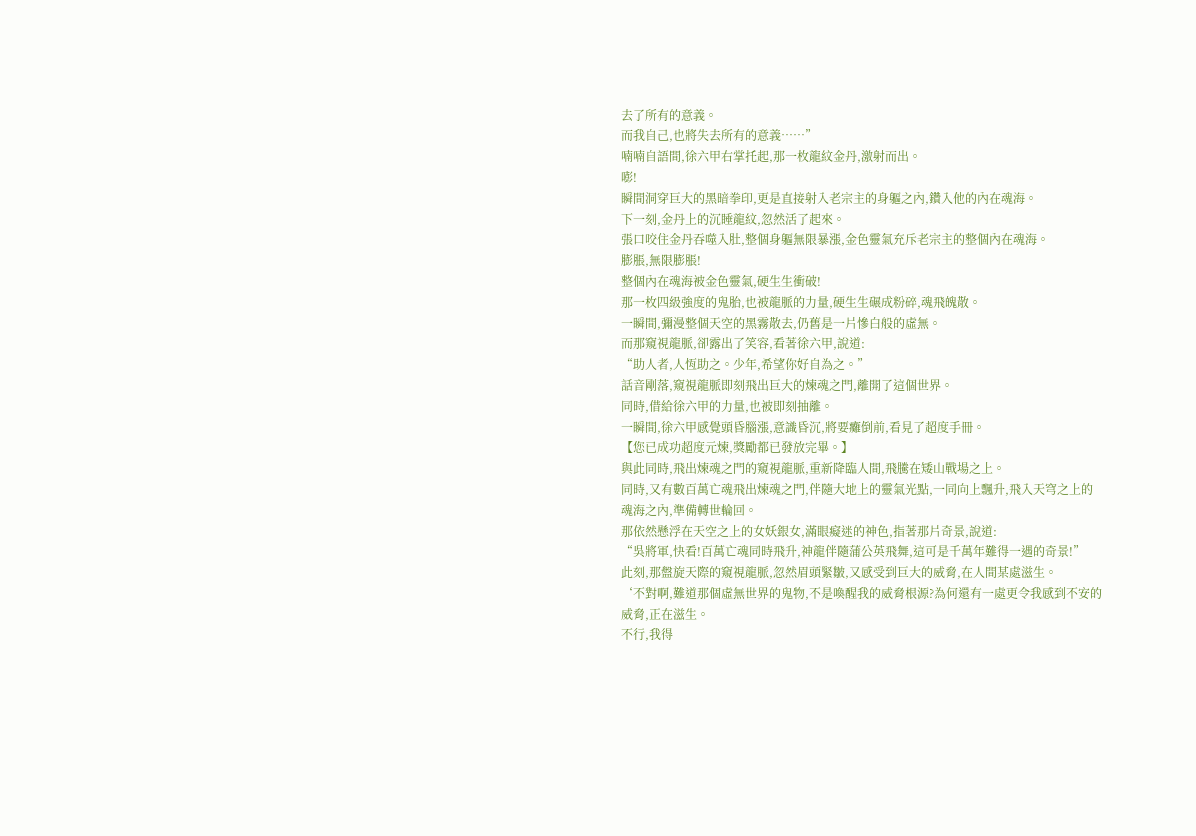去了所有的意義。
而我自己,也將失去所有的意義……”
喃喃自語間,徐六甲右掌托起,那一枚龍紋金丹,激射而出。
嘭!
瞬間洞穿巨大的黑暗拳印,更是直接射入老宗主的身軀之內,鑽入他的內在魂海。
下一刻,金丹上的沉睡龍紋,忽然活了起來。
張口咬住金丹吞噬入肚,整個身軀無限暴漲,金色靈氣充斥老宗主的整個內在魂海。
膨脹,無限膨脹!
整個內在魂海被金色靈氣,硬生生衝破!
那一枚四級強度的鬼胎,也被龍脈的力量,硬生生碾成粉碎,魂飛魄散。
一瞬間,彌漫整個天空的黑霧散去,仍舊是一片慘白般的虛無。
而那窺視龍脈,卻露出了笑容,看著徐六甲,說道:
“助人者,人恆助之。少年,希望你好自為之。”
話音剛落,窺視龍脈即刻飛出巨大的煉魂之門,離開了這個世界。
同時,借給徐六甲的力量,也被即刻抽離。
一瞬間,徐六甲感覺頭昏腦漲,意識昏沉,將要癱倒前,看見了超度手冊。
【您已成功超度元煉,獎勵都已發放完畢。】
與此同時,飛出煉魂之門的窺視龍脈,重新降臨人間,飛騰在矮山戰場之上。
同時,又有數百萬亡魂飛出煉魂之門,伴隨大地上的靈氣光點,一同向上飄升,飛入天穹之上的魂海之內,準備轉世輪回。
那依然懸浮在天空之上的女妖銀女,滿眼癡迷的神色,指著那片奇景,說道:
“吳將軍,快看!百萬亡魂同時飛升,神龍伴隨蒲公英飛舞,這可是千萬年難得一遇的奇景!”
此刻,那盤旋天際的窺視龍脈,忽然眉頭緊皺,又感受到巨大的威脅,在人間某處滋生。
‘不對啊,難道那個虛無世界的鬼物,不是喚醒我的威脅根源?為何還有一處更令我感到不安的威脅,正在滋生。
不行,我得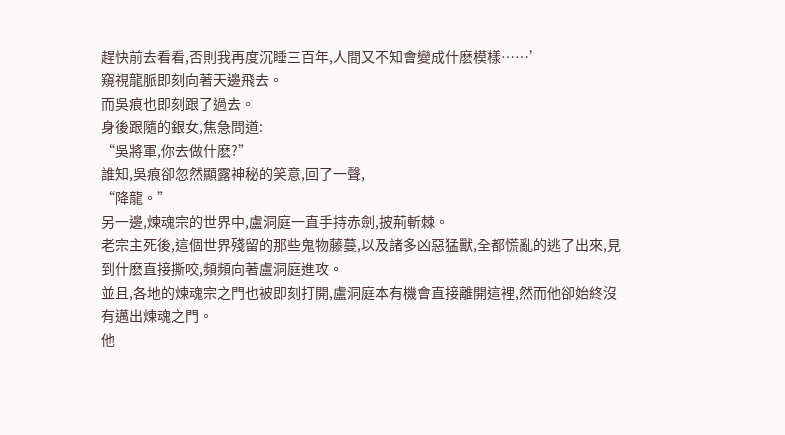趕快前去看看,否則我再度沉睡三百年,人間又不知會變成什麽模樣……’
窺視龍脈即刻向著天邊飛去。
而吳痕也即刻跟了過去。
身後跟隨的銀女,焦急問道:
“吳將軍,你去做什麽?”
誰知,吳痕卻忽然顯露神秘的笑意,回了一聲,
“降龍。”
另一邊,煉魂宗的世界中,盧洞庭一直手持赤劍,披荊斬棘。
老宗主死後,這個世界殘留的那些鬼物藤蔓,以及諸多凶惡猛獸,全都慌亂的逃了出來,見到什麽直接撕咬,頻頻向著盧洞庭進攻。
並且,各地的煉魂宗之門也被即刻打開,盧洞庭本有機會直接離開這裡,然而他卻始終沒有邁出煉魂之門。
他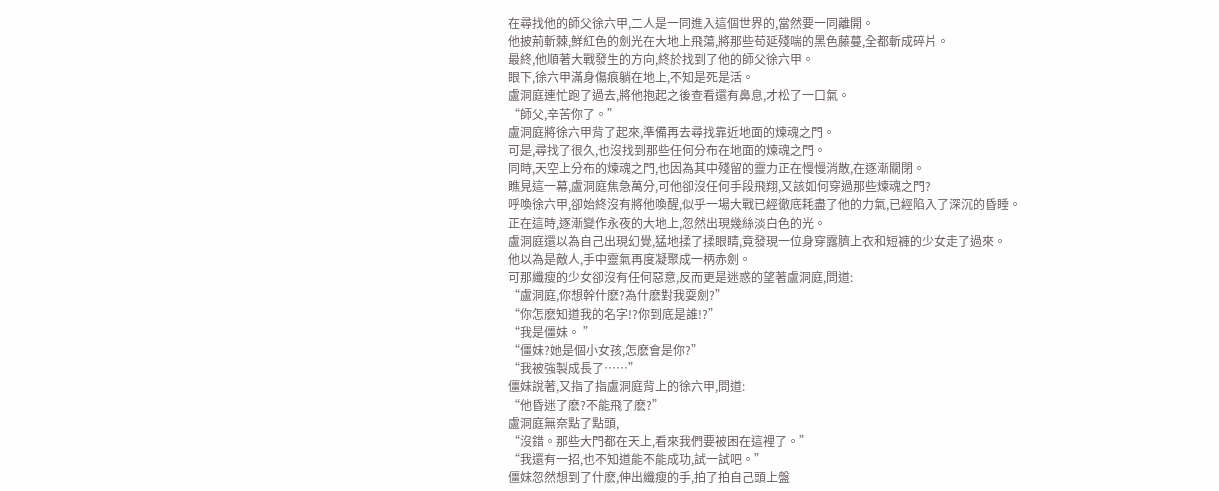在尋找他的師父徐六甲,二人是一同進入這個世界的,當然要一同離開。
他披荊斬棘,鮮紅色的劍光在大地上飛蕩,將那些苟延殘喘的黑色藤蔓,全都斬成碎片。
最終,他順著大戰發生的方向,終於找到了他的師父徐六甲。
眼下,徐六甲滿身傷痕躺在地上,不知是死是活。
盧洞庭連忙跑了過去,將他抱起之後查看還有鼻息,才松了一口氣。
“師父,辛苦你了。”
盧洞庭將徐六甲背了起來,準備再去尋找靠近地面的煉魂之門。
可是,尋找了很久,也沒找到那些任何分布在地面的煉魂之門。
同時,天空上分布的煉魂之門,也因為其中殘留的靈力正在慢慢消散,在逐漸關閉。
瞧見這一幕,盧洞庭焦急萬分,可他卻沒任何手段飛翔,又該如何穿過那些煉魂之門?
呼喚徐六甲,卻始終沒有將他喚醒,似乎一場大戰已經徹底耗盡了他的力氣,已經陷入了深沉的昏睡。
正在這時,逐漸變作永夜的大地上,忽然出現幾絲淡白色的光。
盧洞庭還以為自己出現幻覺,猛地揉了揉眼睛,竟發現一位身穿露臍上衣和短褲的少女走了過來。
他以為是敵人,手中靈氣再度凝聚成一柄赤劍。
可那纖瘦的少女卻沒有任何惡意,反而更是迷惑的望著盧洞庭,問道:
“盧洞庭,你想幹什麽?為什麽對我耍劍?”
“你怎麽知道我的名字!?你到底是誰!?”
“我是僵妹。 ”
“僵妹?她是個小女孩,怎麽會是你?”
“我被強製成長了……”
僵妹說著,又指了指盧洞庭背上的徐六甲,問道:
“他昏迷了麽?不能飛了麽?”
盧洞庭無奈點了點頭,
“沒錯。那些大門都在天上,看來我們要被困在這裡了。”
“我還有一招,也不知道能不能成功,試一試吧。”
僵妹忽然想到了什麽,伸出纖瘦的手,拍了拍自己頭上盤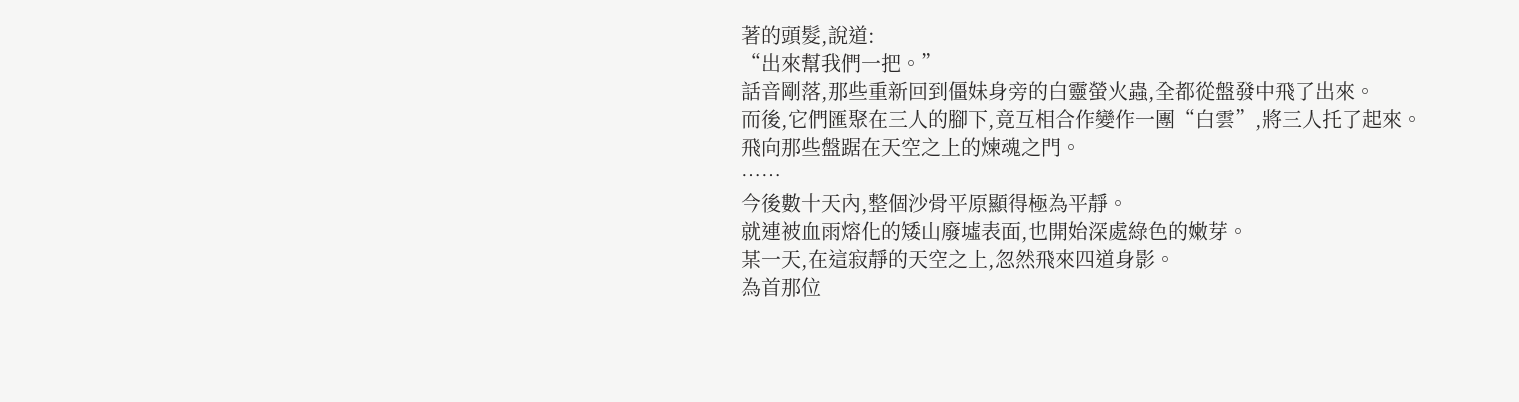著的頭髮,說道:
“出來幫我們一把。”
話音剛落,那些重新回到僵妹身旁的白靈螢火蟲,全都從盤發中飛了出來。
而後,它們匯聚在三人的腳下,竟互相合作變作一團“白雲”,將三人托了起來。
飛向那些盤踞在天空之上的煉魂之門。
……
今後數十天內,整個沙骨平原顯得極為平靜。
就連被血雨熔化的矮山廢墟表面,也開始深處綠色的嫩芽。
某一天,在這寂靜的天空之上,忽然飛來四道身影。
為首那位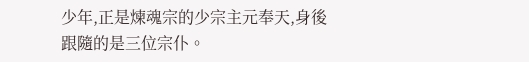少年,正是煉魂宗的少宗主元奉天,身後跟隨的是三位宗仆。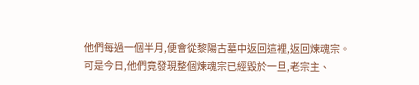他們每過一個半月,便會從黎陽古墓中返回這裡,返回煉魂宗。
可是今日,他們竟發現整個煉魂宗已經毀於一旦,老宗主、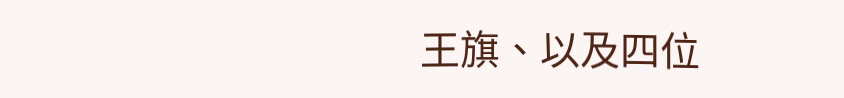王旗、以及四位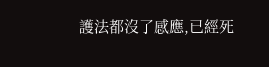護法都沒了感應,已經死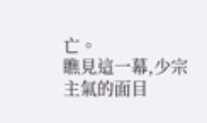亡。
瞧見這一幕,少宗主氣的面目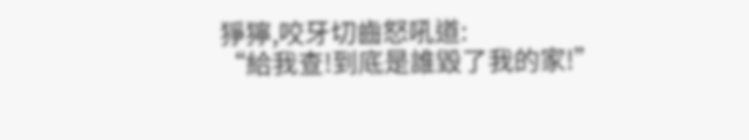猙獰,咬牙切齒怒吼道:
“給我查!到底是誰毀了我的家!”